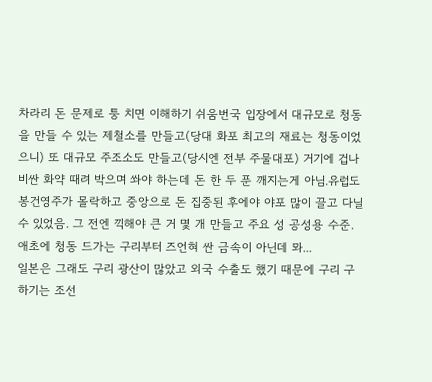차라리 돈 문제로 퉁 치면 이해하기 쉬움번국 입장에서 대규모로 청동을 만들 수 있는 제철소를 만들고(당대 화포 최고의 재료는 청동이었으니) 또 대규모 주조소도 만들고(당시엔 전부 주물대포) 거기에 겁나 비싼 화약 때려 박으며 쏴야 하는데 돈 한 두 푼 깨지는게 아님.유럽도 봉건영주가 몰락하고 중앙으로 돈 집중된 후에야 야포 많이 끌고 다닐 수 있었음. 그 전엔 끽해야 큰 거 몇 개 만들고 주요 성 공성용 수준.
애초에 청동 드가는 구리부터 즈언혀 싼 금속이 아닌데 뫄...
일본은 그래도 구리 광산이 많았고 외국 수출도 했기 때문에 구리 구하기는 조선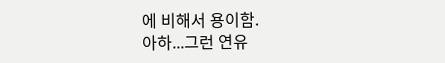에 비해서 용이함.
아하...그런 연유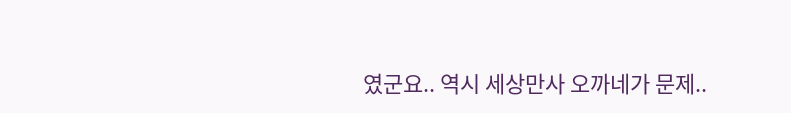였군요.. 역시 세상만사 오까네가 문제..